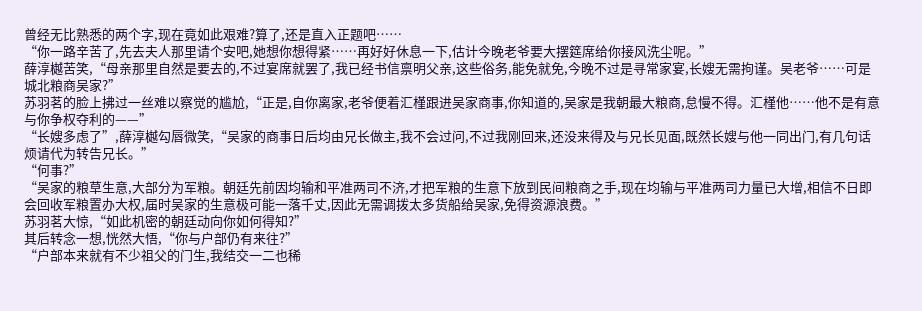曾经无比熟悉的两个字,现在竟如此艰难?算了,还是直入正题吧……
“你一路辛苦了,先去夫人那里请个安吧,她想你想得紧……再好好休息一下,估计今晚老爷要大摆筵席给你接风洗尘呢。”
薛淳樾苦笑,“母亲那里自然是要去的,不过宴席就罢了,我已经书信禀明父亲,这些俗务,能免就免,今晚不过是寻常家宴,长嫂无需拘谨。吴老爷……可是城北粮商吴家?”
苏羽茗的脸上拂过一丝难以察觉的尴尬,“正是,自你离家,老爷便着汇槿跟进吴家商事,你知道的,吴家是我朝最大粮商,怠慢不得。汇槿他……他不是有意与你争权夺利的——”
“长嫂多虑了”,薛淳樾勾唇微笑,“吴家的商事日后均由兄长做主,我不会过问,不过我刚回来,还没来得及与兄长见面,既然长嫂与他一同出门,有几句话烦请代为转告兄长。”
“何事?”
“吴家的粮草生意,大部分为军粮。朝廷先前因均输和平准两司不济,才把军粮的生意下放到民间粮商之手,现在均输与平准两司力量已大增,相信不日即会回收军粮置办大权,届时吴家的生意极可能一落千丈,因此无需调拨太多货船给吴家,免得资源浪费。”
苏羽茗大惊,“如此机密的朝廷动向你如何得知?”
其后转念一想,恍然大悟,“你与户部仍有来往?”
“户部本来就有不少祖父的门生,我结交一二也稀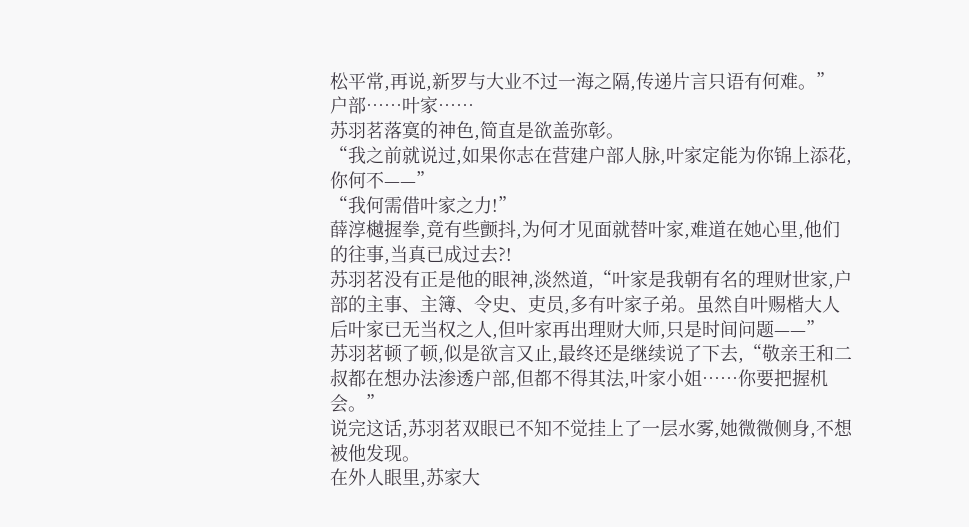松平常,再说,新罗与大业不过一海之隔,传递片言只语有何难。”
户部……叶家……
苏羽茗落寞的神色,简直是欲盖弥彰。
“我之前就说过,如果你志在营建户部人脉,叶家定能为你锦上添花,你何不——”
“我何需借叶家之力!”
薛淳樾握拳,竟有些颤抖,为何才见面就替叶家,难道在她心里,他们的往事,当真已成过去?!
苏羽茗没有正是他的眼神,淡然道,“叶家是我朝有名的理财世家,户部的主事、主簿、令史、吏员,多有叶家子弟。虽然自叶赐楷大人后叶家已无当权之人,但叶家再出理财大师,只是时间问题——”
苏羽茗顿了顿,似是欲言又止,最终还是继续说了下去,“敬亲王和二叔都在想办法渗透户部,但都不得其法,叶家小姐……你要把握机会。”
说完这话,苏羽茗双眼已不知不觉挂上了一层水雾,她微微侧身,不想被他发现。
在外人眼里,苏家大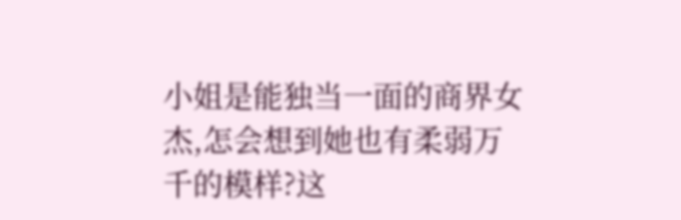小姐是能独当一面的商界女杰,怎会想到她也有柔弱万千的模样?这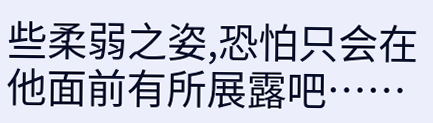些柔弱之姿,恐怕只会在他面前有所展露吧……